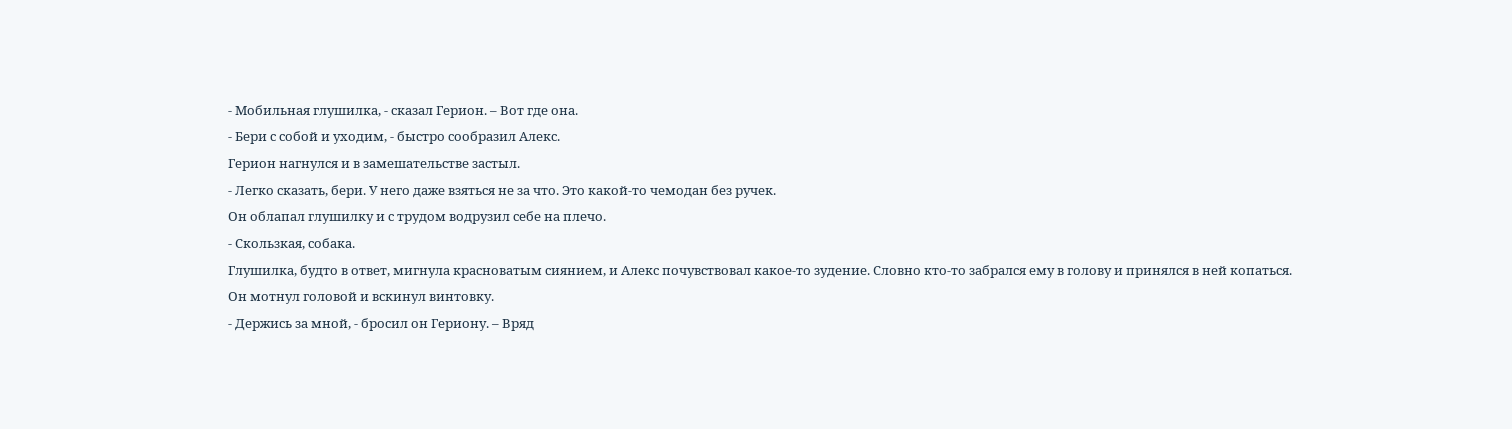- Мобильная глушилка, - сказал Герион. – Вот где она.
- Бери с собой и уходим, - быстро сообразил Алекс.
Герион нагнулся и в замешательстве застыл.
- Легко сказать, бери. У него даже взяться не за что. Это какой-то чемодан без ручек.
Он облапал глушилку и с трудом водрузил себе на плечо.
- Скользкая, собака.
Глушилка, будто в ответ, мигнула красноватым сиянием, и Алекс почувствовал какое-то зудение. Словно кто-то забрался ему в голову и принялся в ней копаться.
Он мотнул головой и вскинул винтовку.
- Держись за мной, - бросил он Гериону. – Вряд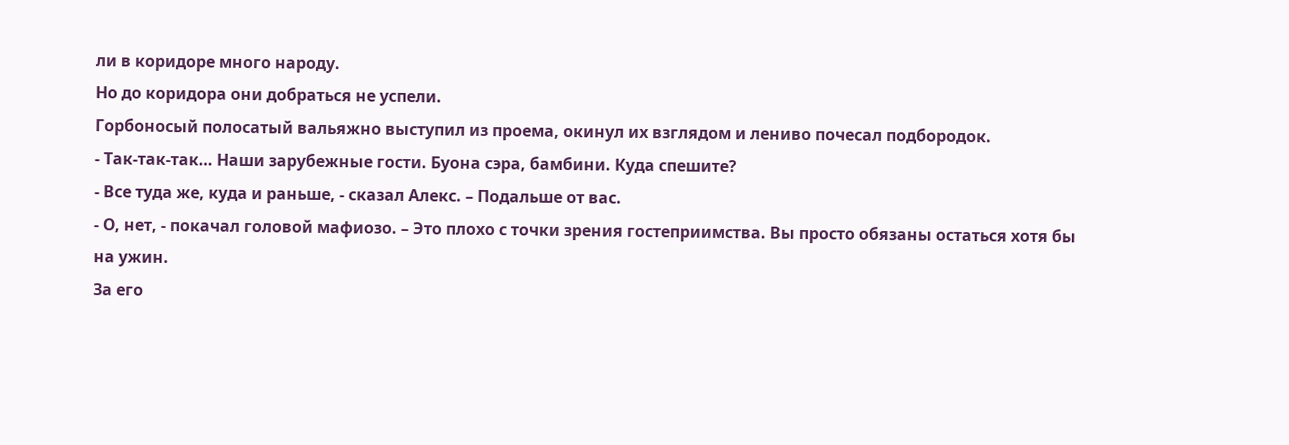ли в коридоре много народу.
Но до коридора они добраться не успели.
Горбоносый полосатый вальяжно выступил из проема, окинул их взглядом и лениво почесал подбородок.
- Так-так-так… Наши зарубежные гости. Буона сэра, бамбини. Куда спешите?
- Все туда же, куда и раньше, - сказал Алекс. – Подальше от вас.
- О, нет, - покачал головой мафиозо. – Это плохо с точки зрения гостеприимства. Вы просто обязаны остаться хотя бы на ужин.
За его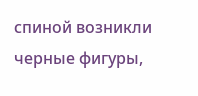спиной возникли черные фигуры,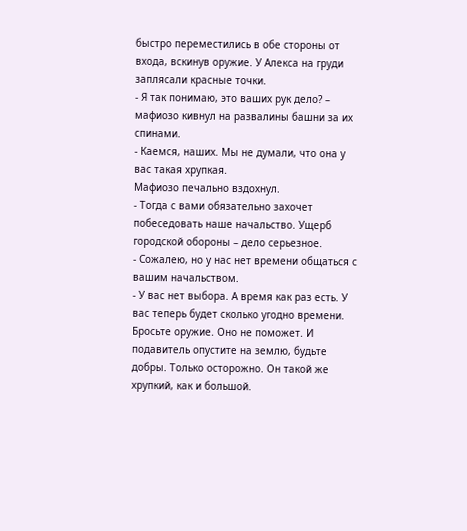быстро переместились в обе стороны от входа, вскинув оружие. У Алекса на груди заплясали красные точки.
- Я так понимаю, это ваших рук дело? – мафиозо кивнул на развалины башни за их спинами.
- Каемся, наших. Мы не думали, что она у вас такая хрупкая.
Мафиозо печально вздохнул.
- Тогда с вами обязательно захочет побеседовать наше начальство. Ущерб городской обороны – дело серьезное.
- Сожалею, но у нас нет времени общаться с вашим начальством.
- У вас нет выбора. А время как раз есть. У вас теперь будет сколько угодно времени. Бросьте оружие. Оно не поможет. И подавитель опустите на землю, будьте добры. Только осторожно. Он такой же хрупкий, как и большой.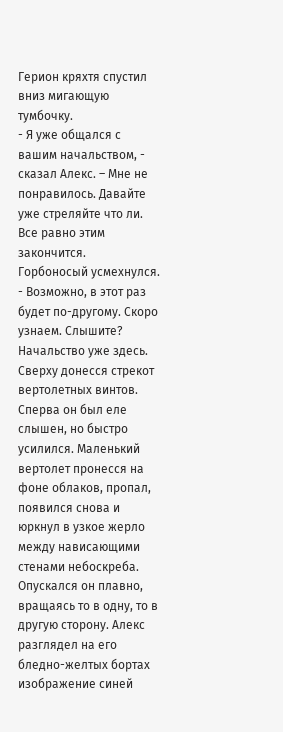Герион кряхтя спустил вниз мигающую тумбочку.
- Я уже общался с вашим начальством, - сказал Алекс. – Мне не понравилось. Давайте уже стреляйте что ли. Все равно этим закончится.
Горбоносый усмехнулся.
- Возможно, в этот раз будет по-другому. Скоро узнаем. Слышите? Начальство уже здесь.
Сверху донесся стрекот вертолетных винтов. Сперва он был еле слышен, но быстро усилился. Маленький вертолет пронесся на фоне облаков, пропал, появился снова и юркнул в узкое жерло между нависающими стенами небоскреба. Опускался он плавно, вращаясь то в одну, то в другую сторону. Алекс разглядел на его бледно-желтых бортах изображение синей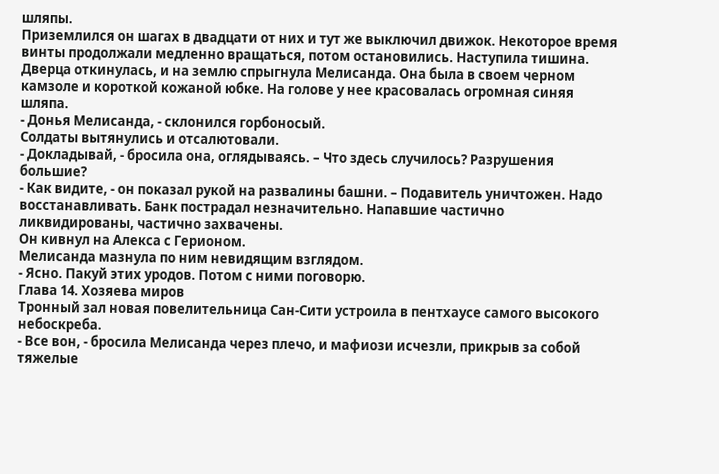шляпы.
Приземлился он шагах в двадцати от них и тут же выключил движок. Некоторое время винты продолжали медленно вращаться, потом остановились. Наступила тишина.
Дверца откинулась, и на землю спрыгнула Мелисанда. Она была в своем черном камзоле и короткой кожаной юбке. На голове у нее красовалась огромная синяя шляпа.
- Донья Мелисанда, - склонился горбоносый.
Солдаты вытянулись и отсалютовали.
- Докладывай, - бросила она, оглядываясь. – Что здесь случилось? Разрушения большие?
- Как видите, - он показал рукой на развалины башни. – Подавитель уничтожен. Надо восстанавливать. Банк пострадал незначительно. Напавшие частично ликвидированы, частично захвачены.
Он кивнул на Алекса с Герионом.
Мелисанда мазнула по ним невидящим взглядом.
- Ясно. Пакуй этих уродов. Потом с ними поговорю.
Глава 14. Хозяева миров
Тронный зал новая повелительница Сан-Сити устроила в пентхаусе самого высокого небоскреба.
- Все вон, - бросила Мелисанда через плечо, и мафиози исчезли, прикрыв за собой тяжелые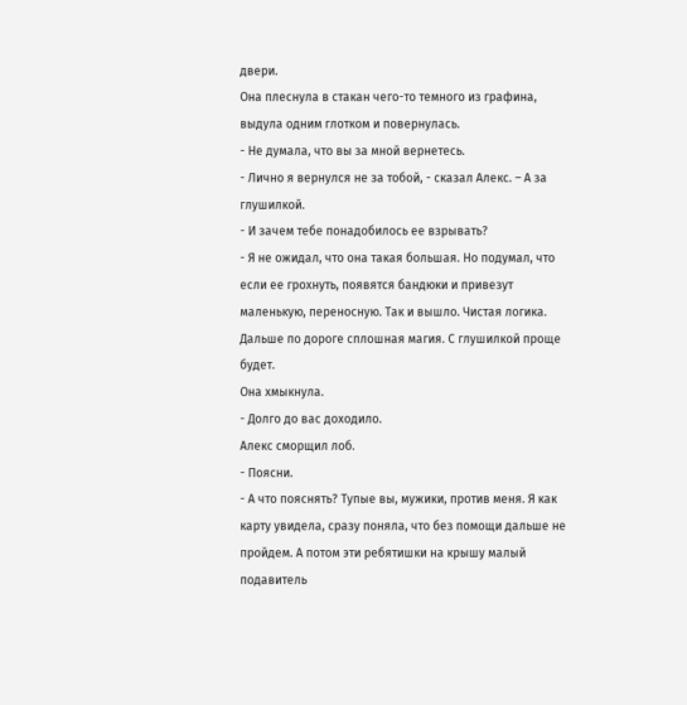двери.
Она плеснула в стакан чего-то темного из графина, выдула одним глотком и повернулась.
- Не думала, что вы за мной вернетесь.
- Лично я вернулся не за тобой, - сказал Алекс. – А за глушилкой.
- И зачем тебе понадобилось ее взрывать?
- Я не ожидал, что она такая большая. Но подумал, что если ее грохнуть, появятся бандюки и привезут маленькую, переносную. Так и вышло. Чистая логика. Дальше по дороге сплошная магия. С глушилкой проще будет.
Она хмыкнула.
- Долго до вас доходило.
Алекс сморщил лоб.
- Поясни.
- А что пояснять? Тупые вы, мужики, против меня. Я как карту увидела, сразу поняла, что без помощи дальше не пройдем. А потом эти ребятишки на крышу малый подавитель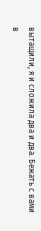вытащили, я и сложила два и два. Бежать с вами в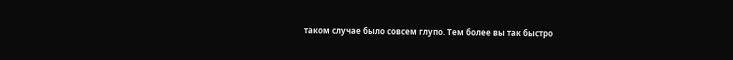таком случае было совсем глупо. Тем более вы так быстро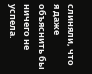слиняли, что я даже объяснить бы ничего не успела.